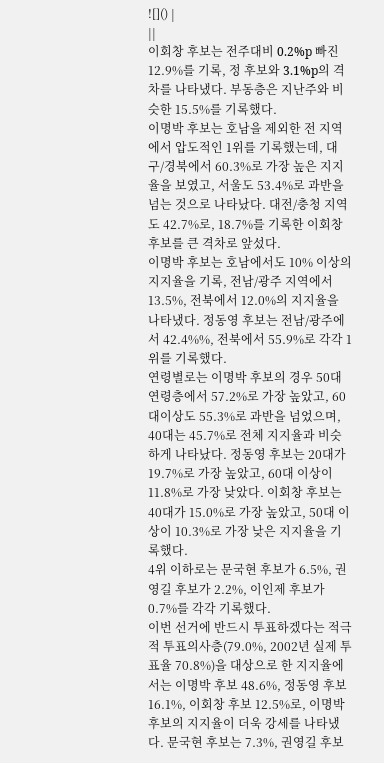![]() |
||
이회창 후보는 전주대비 0.2%p 빠진 12.9%를 기록, 정 후보와 3.1%p의 격차를 나타냈다. 부동층은 지난주와 비슷한 15.5%를 기록했다.
이명박 후보는 호남을 제외한 전 지역에서 압도적인 1위를 기록했는데, 대구/경북에서 60.3%로 가장 높은 지지율을 보였고, 서울도 53.4%로 과반을 넘는 것으로 나타났다. 대전/충청 지역도 42.7%로, 18.7%를 기록한 이회창 후보를 큰 격차로 앞섰다.
이명박 후보는 호남에서도 10% 이상의 지지율을 기록, 전남/광주 지역에서 13.5%, 전북에서 12.0%의 지지율을 나타냈다. 정동영 후보는 전남/광주에서 42.4%%, 전북에서 55.9%로 각각 1위를 기록했다.
연령별로는 이명박 후보의 경우 50대 연령층에서 57.2%로 가장 높았고, 60대이상도 55.3%로 과반을 넘었으며, 40대는 45.7%로 전체 지지율과 비슷하게 나타났다. 정동영 후보는 20대가 19.7%로 가장 높았고, 60대 이상이 11.8%로 가장 낮았다. 이회창 후보는 40대가 15.0%로 가장 높았고, 50대 이상이 10.3%로 가장 낮은 지지율을 기록했다.
4위 이하로는 문국현 후보가 6.5%, 권영길 후보가 2.2%, 이인제 후보가 0.7%를 각각 기록했다.
이번 선거에 반드시 투표하겠다는 적극적 투표의사층(79.0%, 2002년 실제 투표율 70.8%)을 대상으로 한 지지율에서는 이명박 후보 48.6%, 정동영 후보 16.1%, 이회창 후보 12.5%로, 이명박 후보의 지지율이 더욱 강세를 나타냈다. 문국현 후보는 7.3%, 권영길 후보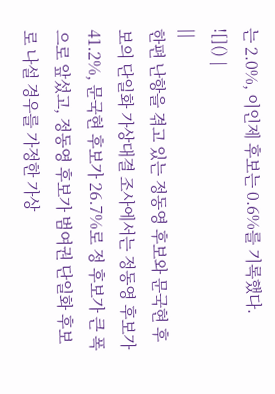는 2.0%, 이인제 후보는 0.6%를 기록했다.
![]() |
||
한편 난항을 겪고 있는 정동영 후보와 문국현 후보의 단일화 가상대결 조사에서는 정동영 후보가 41.2%, 문국현 후보가 26.7%로 정 후보가 큰 폭으로 앞섰고, 정동영 후보가 범여권 단일화 후보로 나설 경우를 가정한 가상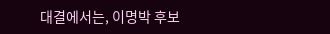대결에서는, 이명박 후보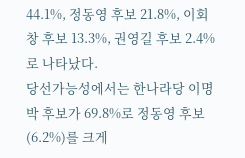44.1%, 정동영 후보 21.8%, 이회창 후보 13.3%, 권영길 후보 2.4%로 나타났다.
당선가능성에서는 한나라당 이명박 후보가 69.8%로 정동영 후보(6.2%)를 크게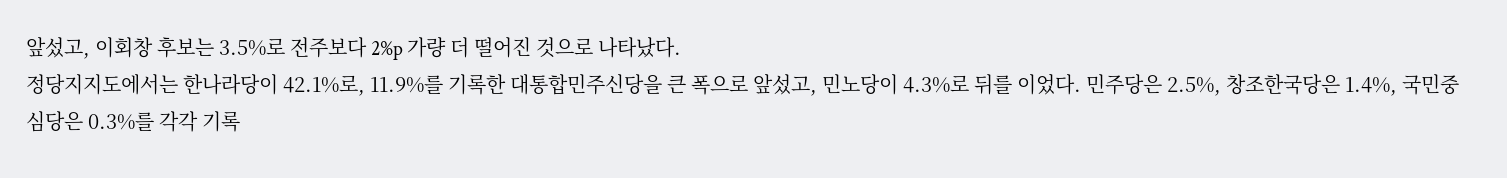앞섰고, 이회창 후보는 3.5%로 전주보다 2%p 가량 더 떨어진 것으로 나타났다.
정당지지도에서는 한나라당이 42.1%로, 11.9%를 기록한 대통합민주신당을 큰 폭으로 앞섰고, 민노당이 4.3%로 뒤를 이었다. 민주당은 2.5%, 창조한국당은 1.4%, 국민중심당은 0.3%를 각각 기록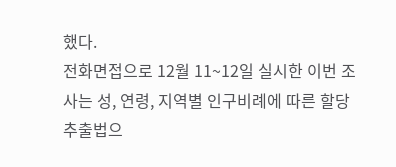했다.
전화면접으로 12월 11~12일 실시한 이번 조사는 성, 연령, 지역별 인구비례에 따른 할당 추출법으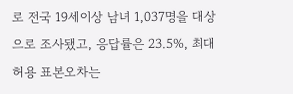로 전국 19세이상 남녀 1,037명을 대상으로 조사됐고, 응답률은 23.5%, 최대허용 표본오차는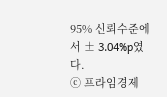95% 신뢰수준에서 ± 3.04%p였다.
ⓒ 프라임경제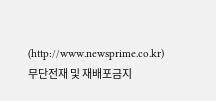(http://www.newsprime.co.kr) 무단전재 및 재배포금지